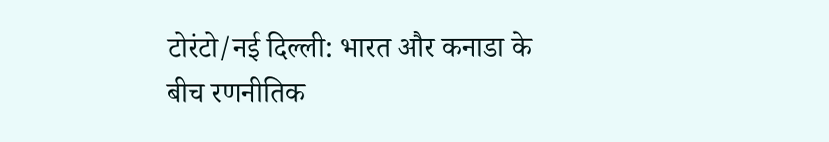टोरंटो/नई दिल्ली: भारत और कनाडा के बीच रणनीतिक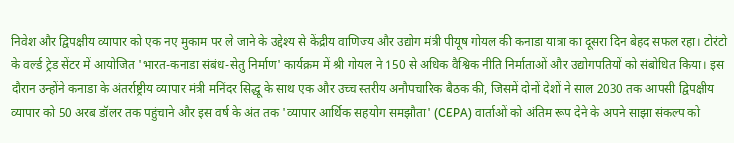निवेश और द्विपक्षीय व्यापार को एक नए मुकाम पर ले जाने के उद्देश्य से केंद्रीय वाणिज्य और उद्योग मंत्री पीयूष गोयल की कनाडा यात्रा का दूसरा दिन बेहद सफल रहा। टोरंटो के वर्ल्ड ट्रेड सेंटर में आयोजित 'भारत-कनाडा संबंध-सेतु निर्माण' कार्यक्रम में श्री गोयल ने 150 से अधिक वैश्विक नीति निर्माताओं और उद्योगपतियों को संबोधित किया। इस दौरान उन्होंने कनाडा के अंतर्राष्ट्रीय व्यापार मंत्री मनिंदर सिद्धू के साथ एक और उच्च स्तरीय अनौपचारिक बैठक की, जिसमें दोनों देशों ने साल 2030 तक आपसी द्विपक्षीय व्यापार को 50 अरब डॉलर तक पहुंचाने और इस वर्ष के अंत तक 'व्यापार आर्थिक सहयोग समझौता' (CEPA) वार्ताओं को अंतिम रूप देने के अपने साझा संकल्प को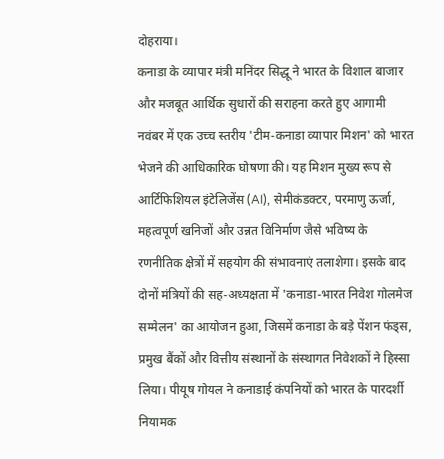दोहराया।
कनाडा के व्यापार मंत्री मनिंदर सिद्धू ने भारत के विशाल बाजार और मजबूत आर्थिक सुधारों की सराहना करते हुए आगामी नवंबर में एक उच्च स्तरीय 'टीम-कनाडा व्यापार मिशन' को भारत भेजने की आधिकारिक घोषणा की। यह मिशन मुख्य रूप से आर्टिफिशियल इंटेलिजेंस (AI), सेमीकंडक्टर, परमाणु ऊर्जा, महत्वपूर्ण खनिजों और उन्नत विनिर्माण जैसे भविष्य के रणनीतिक क्षेत्रों में सहयोग की संभावनाएं तलाशेगा। इसके बाद दोनों मंत्रियों की सह-अध्यक्षता में 'कनाडा-भारत निवेश गोलमेज सम्मेलन' का आयोजन हुआ, जिसमें कनाडा के बड़े पेंशन फंड्स, प्रमुख बैंकों और वित्तीय संस्थानों के संस्थागत निवेशकों ने हिस्सा लिया। पीयूष गोयल ने कनाडाई कंपनियों को भारत के पारदर्शी नियामक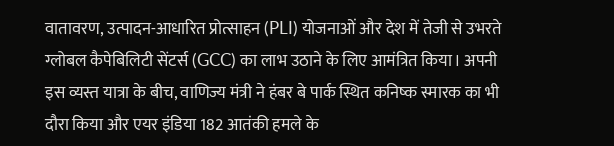वातावरण, उत्पादन-आधारित प्रोत्साहन (PLI) योजनाओं और देश में तेजी से उभरते ग्लोबल कैपेबिलिटी सेंटर्स (GCC) का लाभ उठाने के लिए आमंत्रित किया। अपनी इस व्यस्त यात्रा के बीच, वाणिज्य मंत्री ने हंबर बे पार्क स्थित कनिष्क स्मारक का भी दौरा किया और एयर इंडिया 182 आतंकी हमले के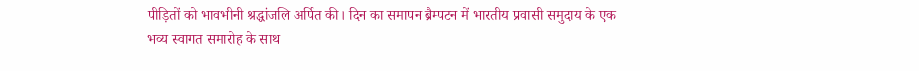पीड़ितों को भावभीनी श्रद्धांजलि अर्पित की। दिन का समापन ब्रैम्पटन में भारतीय प्रवासी समुदाय के एक भव्य स्वागत समारोह के साथ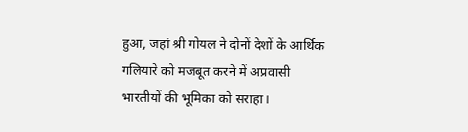हुआ, जहां श्री गोयल ने दोनों देशों के आर्थिक गलियारे को मजबूत करने में अप्रवासी भारतीयों की भूमिका को सराहा।